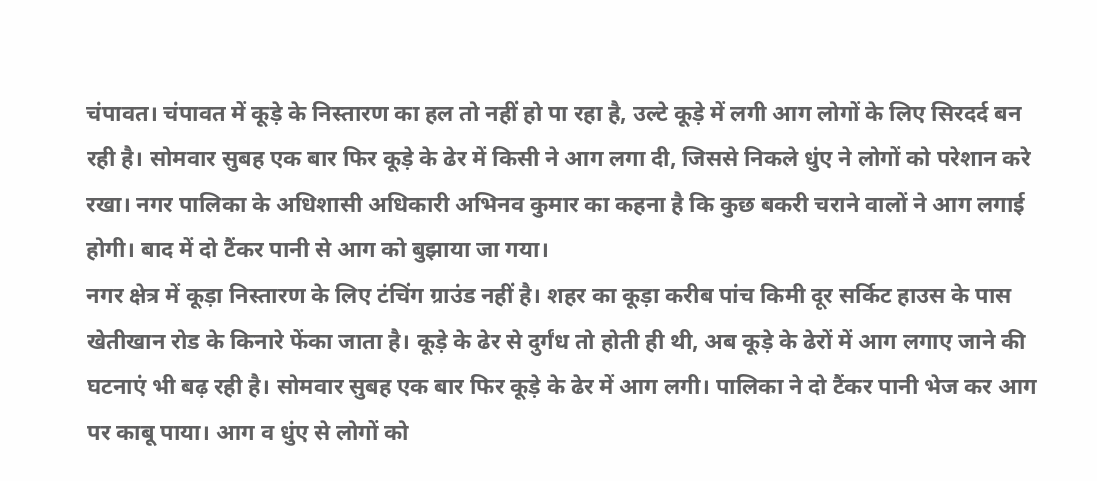चंपावत। चंपावत में कूड़े के निस्तारण का हल तो नहीं हो पा रहा है, उल्टे कूड़े में लगी आग लोगों के लिए सिरदर्द बन रही है। सोमवार सुबह एक बार फिर कूड़े के ढेर में किसी ने आग लगा दी, जिससे निकले धुंए ने लोगों को परेशान करे रखा। नगर पालिका के अधिशासी अधिकारी अभिनव कुमार का कहना है कि कुछ बकरी चराने वालों ने आग लगाई होगी। बाद में दो टैंकर पानी से आग को बुझाया जा गया।
नगर क्षेत्र में कूड़ा निस्तारण के लिए टंचिंग ग्राउंड नहीं है। शहर का कूड़ा करीब पांच किमी दूर सर्किट हाउस के पास खेतीखान रोड के किनारे फेंका जाता है। कूड़े के ढेर से दुर्गंध तो होती ही थी, अब कूड़े के ढेरों में आग लगाए जाने की घटनाएं भी बढ़ रही है। सोमवार सुबह एक बार फिर कूड़े के ढेर में आग लगी। पालिका ने दो टैंकर पानी भेज कर आग पर काबू पाया। आग व धुंए से लोगों को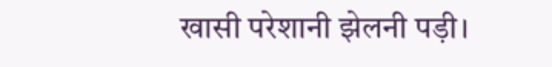खासी परेशानी झेलनी पड़ी।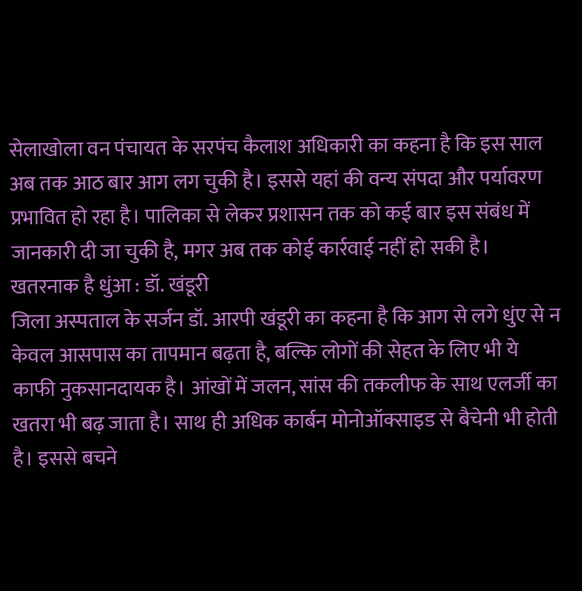सेलाखोला वन पंचायत के सरपंच कैलाश अधिकारी का कहना है कि इस साल अब तक आठ बार आग लग चुकी है। इससे यहां की वन्य संपदा और पर्यावरण प्रभावित हो रहा है। पालिका से लेकर प्रशासन तक को कई बार इस संबंध में जानकारी दी जा चुकी है, मगर अब तक कोई कार्रवाई नहीं हो सकी है।
खतरनाक है धुंआ : डॉ. खंडूरी
जिला अस्पताल के सर्जन डॉ. आरपी खंडूरी का कहना है कि आग से लगे धुंए से न केवल आसपास का तापमान बढ़ता है, बल्कि लोगों की सेहत के लिए भी ये काफी नुकसानदायक है। आंखों में जलन, सांस की तकलीफ के साथ एलर्जी का खतरा भी बढ़ जाता है। साथ ही अधिक कार्बन मोनोऑक्साइड से बैचेनी भी होती है। इससे बचने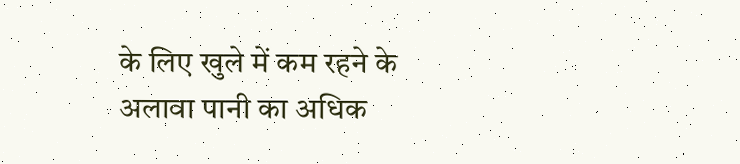के लिए खुले में कम रहने के अलावा पानी का अधिक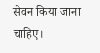सेवन किया जाना चाहिए।